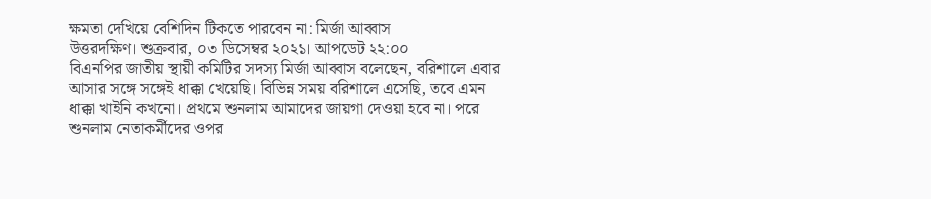ক্ষমতা দেখিয়ে বেশিদিন টিকতে পারবেন না: মির্জা আব্বাস
উত্তরদক্ষিণ। শুক্রবার, ০৩ ডিসেম্বর ২০২১। আপডেট ২২:০০
বিএনপির জাতীয় স্থায়ী কমিটির সদস্য মির্জা আব্বাস বলেছেন, বরিশালে এবার আসার সঙ্গে সঙ্গেই ধাক্কা খেয়েছি। বিভিন্ন সময় বরিশালে এসেছি, তবে এমন ধাক্কা খাইনি কখনো। প্রথমে শুনলাম আমাদের জায়গা দেওয়া হবে না। পরে শুনলাম নেতাকর্মীদের ওপর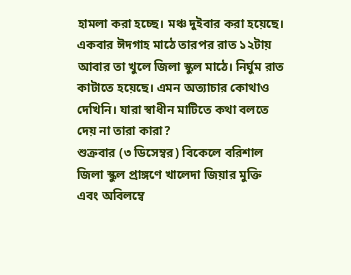হামলা করা হচ্ছে। মঞ্চ দুইবার করা হয়েছে। একবার ঈদগাহ মাঠে তারপর রাত ১২টায় আবার তা খুলে জিলা স্কুল মাঠে। নির্ঘুম রাত কাটাতে হয়েছে। এমন অত্যাচার কোথাও দেখিনি। যারা স্বাধীন মাটিতে কথা বলতে দেয় না তারা কারা?
শুক্রবার (৩ ডিসেম্বর) বিকেলে বরিশাল জিলা স্কুল প্রাঙ্গণে খালেদা জিয়ার মুক্তি এবং অবিলম্বে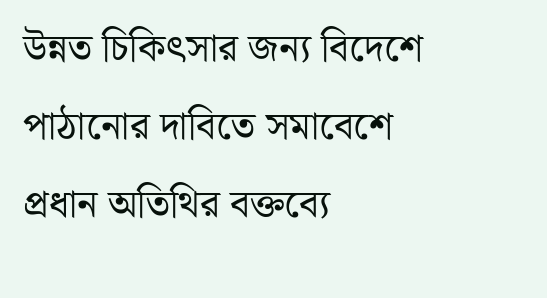উন্নত চিকিৎসার জন্য বিদেশে পাঠানোর দাবিতে সমাবেশে প্রধান অতিথির বক্তব্যে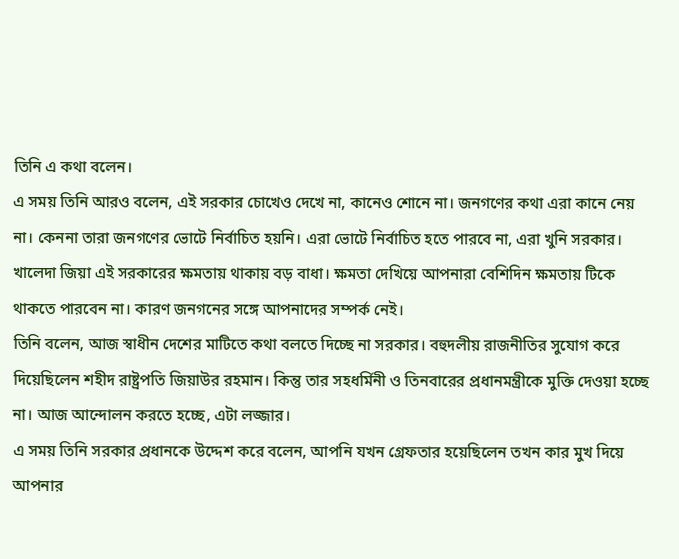তিনি এ কথা বলেন।
এ সময় তিনি আরও বলেন, এই সরকার চোখেও দেখে না, কানেও শোনে না। জনগণের কথা এরা কানে নেয় না। কেননা তারা জনগণের ভোটে নির্বাচিত হয়নি। এরা ভোটে নির্বাচিত হতে পারবে না, এরা খুনি সরকার। খালেদা জিয়া এই সরকারের ক্ষমতায় থাকায় বড় বাধা। ক্ষমতা দেখিয়ে আপনারা বেশিদিন ক্ষমতায় টিকে থাকতে পারবেন না। কারণ জনগনের সঙ্গে আপনাদের সম্পর্ক নেই।
তিনি বলেন, আজ স্বাধীন দেশের মাটিতে কথা বলতে দিচ্ছে না সরকার। বহুদলীয় রাজনীতির সুযোগ করে দিয়েছিলেন শহীদ রাষ্ট্রপতি জিয়াউর রহমান। কিন্তু তার সহধর্মিনী ও তিনবারের প্রধানমন্ত্রীকে মুক্তি দেওয়া হচ্ছে না। আজ আন্দোলন করতে হচ্ছে, এটা লজ্জার।
এ সময় তিনি সরকার প্রধানকে উদ্দেশ করে বলেন, আপনি যখন গ্রেফতার হয়েছিলেন তখন কার মুখ দিয়ে আপনার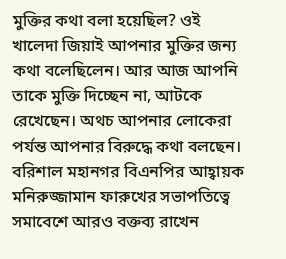মুক্তির কথা বলা হয়েছিল? ওই খালেদা জিয়াই আপনার মুক্তির জন্য কথা বলেছিলেন। আর আজ আপনি তাকে মুক্তি দিচ্ছেন না, আটকে রেখেছেন। অথচ আপনার লোকেরা পর্যন্ত আপনার বিরুদ্ধে কথা বলছেন।
বরিশাল মহানগর বিএনপির আহ্বায়ক মনিরুজ্জামান ফারুখের সভাপতিত্বে সমাবেশে আরও বক্তব্য রাখেন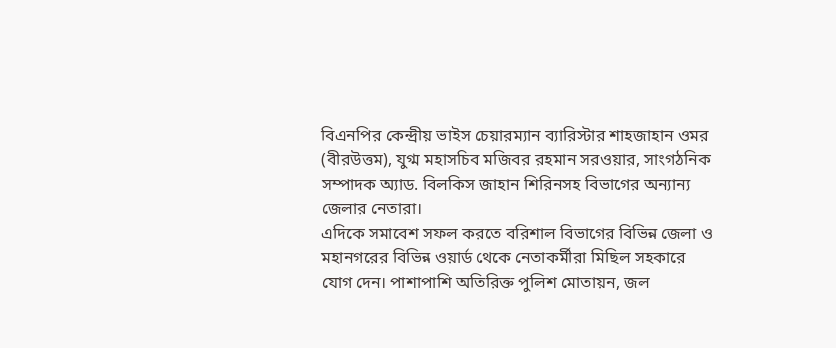বিএনপির কেন্দ্রীয় ভাইস চেয়ারম্যান ব্যারিস্টার শাহজাহান ওমর (বীরউত্তম), যুগ্ম মহাসচিব মজিবর রহমান সরওয়ার, সাংগঠনিক সম্পাদক অ্যাড. বিলকিস জাহান শিরিনসহ বিভাগের অন্যান্য জেলার নেতারা।
এদিকে সমাবেশ সফল করতে বরিশাল বিভাগের বিভিন্ন জেলা ও মহানগরের বিভিন্ন ওয়ার্ড থেকে নেতাকর্মীরা মিছিল সহকারে যোগ দেন। পাশাপাশি অতিরিক্ত পুলিশ মোতায়ন, জল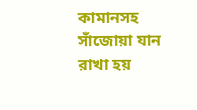কামানসহ সাঁজোয়া যান রাখা হয়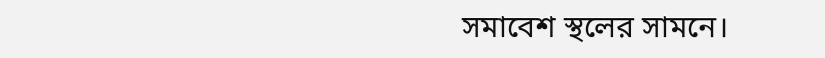সমাবেশ স্থলের সামনে।